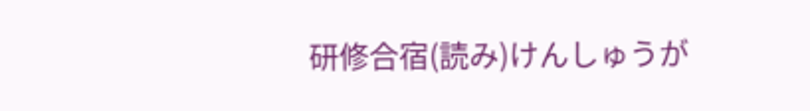研修合宿(読み)けんしゅうが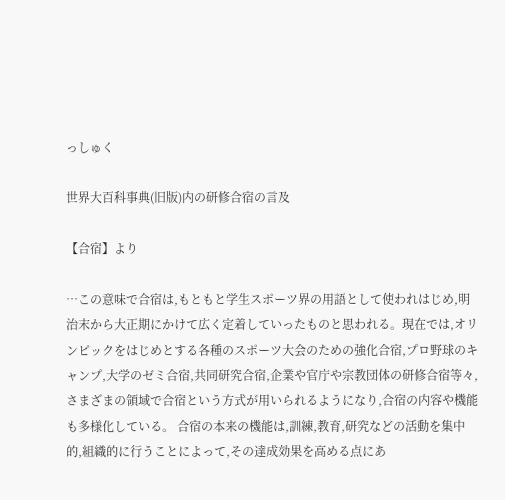っしゅく

世界大百科事典(旧版)内の研修合宿の言及

【合宿】より

…この意味で合宿は,もともと学生スポーツ界の用語として使われはじめ,明治末から大正期にかけて広く定着していったものと思われる。現在では,オリンピックをはじめとする各種のスポーツ大会のための強化合宿,プロ野球のキャンプ,大学のゼミ合宿,共同研究合宿,企業や官庁や宗教団体の研修合宿等々,さまざまの領域で合宿という方式が用いられるようになり,合宿の内容や機能も多様化している。 合宿の本来の機能は,訓練,教育,研究などの活動を集中的,組織的に行うことによって,その達成効果を高める点にあ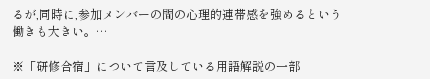るが,同時に,参加メンバーの間の心理的連帯感を強めるという働きも大きい。…

※「研修合宿」について言及している用語解説の一部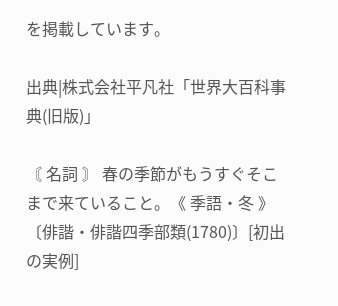を掲載しています。

出典|株式会社平凡社「世界大百科事典(旧版)」

〘 名詞 〙 春の季節がもうすぐそこまで来ていること。《 季語・冬 》 〔俳諧・俳諧四季部類(1780)〕[初出の実例]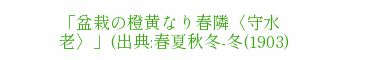「盆栽の橙黄なり春隣〈守水老〉」(出典:春夏秋冬‐冬(1903)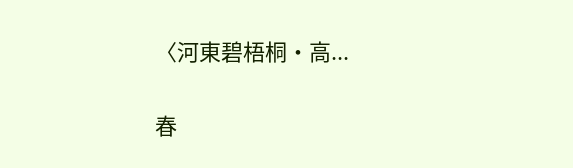〈河東碧梧桐・高...

春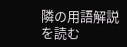隣の用語解説を読む